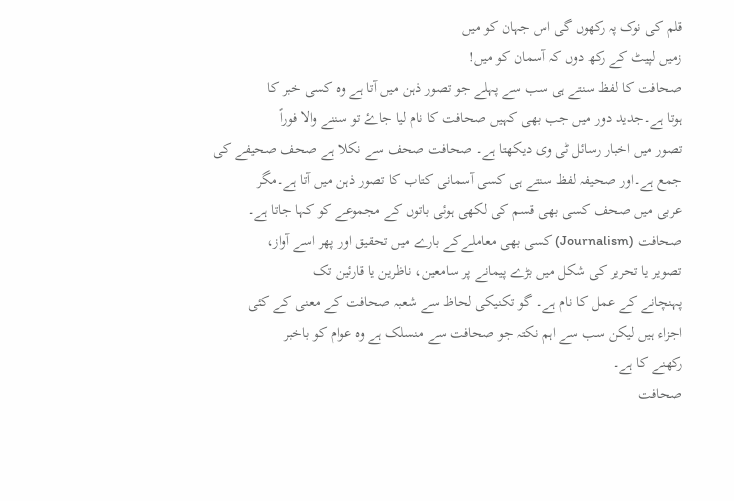قلم کی نوک پہ رکھوں گی اس جہان کو میں
زمیں لپیٹ کے رکھ دوں کہ آسمان کو میں!
صحافت کا لفظ سنتے ہی سب سے پہلے جو تصور ذہن میں آتا ہے وہ کسی خبر کا
ہوتا ہے۔جدید دور میں جب بھی کہیں صحافت کا نام لیا جاۓ تو سننے والا فوراً
تصور میں اخبار رسائل ٹی وی دیکھتا ہے۔ صحافت صحف سے نکلا ہے صحف صحیفے کی
جمع ہے۔اور صحیفہ لفظ سنتے ہی کسی آسمانی کتاب کا تصور ذہن میں آتا ہے۔مگر
عربی میں صحف کسی بھی قسم کی لکھی ہوئی باتوں کے مجموعے کو کہا جاتا ہے۔
صحافت (Journalism) کسی بھی معاملےکے بارے میں تحقیق اور پھر اسے آواز،
تصویر یا تحریر کی شکل میں بڑے پیمانے پر سامعین، ناظرین یا قارئین تک
پہنچانے کے عمل کا نام ہے۔ گو تکنیکی لحاظ سے شعبہ صحافت کے معنی کے کئی
اجزاء ہیں لیکن سب سے اہم نکتہ جو صحافت سے منسلک ہے وہ عوام کو باخبر
رکھنے کا ہے۔
صحافت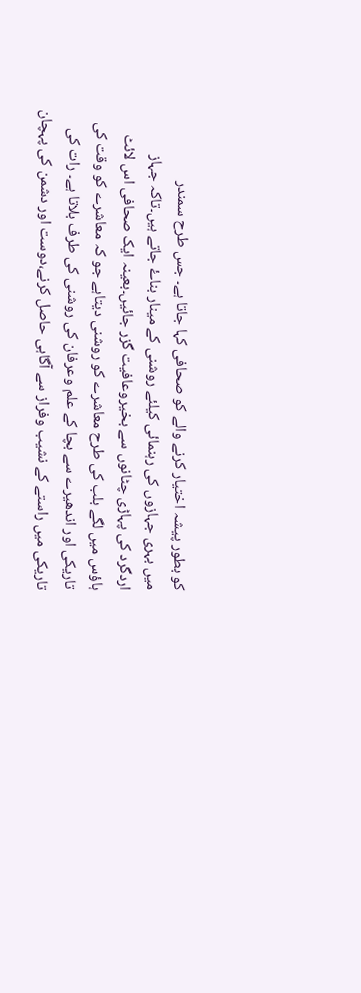کو بطور پیشہ اختیار کرنے والے کو صحافی کہا جاتا ہے۔ جس طرح سمندر
میں بہری جہازوں کی رہنمائی کیلئے روشنی کے مینار بناۓ جاتے ہیں۔تاکہ جہاز
اردگرد کی پہاڑی چٹانوں سے بخیروعافیت گزر جائیں۔بعینہ ایک صحافی اس لائٹ
ہاؤس میں لگے بلب کی طرح معاشرے کو روشنی دیتاہے جو کہ معاشرے کو وقت کی
تاریکی اور اندھیرے سے بچا کے علم وعرفان کی روشنی کی طرف بلاتا ہے۔ رات کی
تاریکی میں راستے کے نشیب وفراز سے آگاہی حاصل کرنے،دوست اور دشمن کی پہچان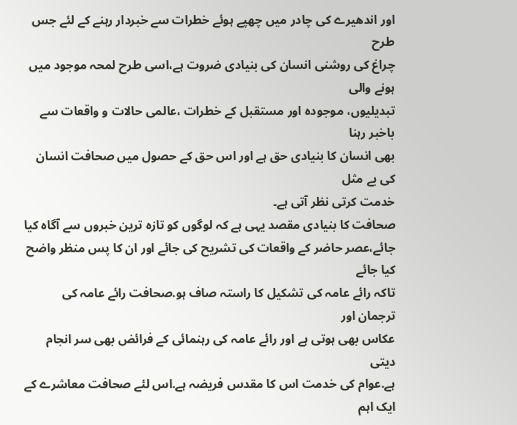اور اندھیرے کی چادر میں چھپے ہوئے خطرات سے خبردار رہنے کے لئے جس طرح
چراغ کی روشنی انسان کی بنیادی ضروت ہے،اسی طرح لمحہ موجود میں ہونے والی
تبدیلیوں، موجودہ اور مستقبل کے خطرات ،عالمی حالات و واقعات سے باخبر رہنا
بھی انسان کا بنیادی حق ہے اور اس حق کے حصول میں صحافت انسان کی بے مثل
خدمت کرتی نظر آتی ہے۔
صحافت کا بنیادی مقصد یہی ہے کہ لوگوں کو تازه ترین خبروں سے آگاه کیا
جائے،عصر حاضر کے واقعات کی تشریح کی جائے اور ان کا پس منظر واضح کیا جائے
تاکہ رائے عامہ کی تشکیل کا راستہ صاف ہو.صحافت رائے عامہ کی ترجمان اور
عکاس بھی ہوتی ہے اور رائے عامہ کی رہنمائی کے فرائض بھی سر انجام دیتی
ہے.عوام کی خدمت اس کا مقدس فریضہ ہے.اس لئے صحافت معاشرے کے ایک اہم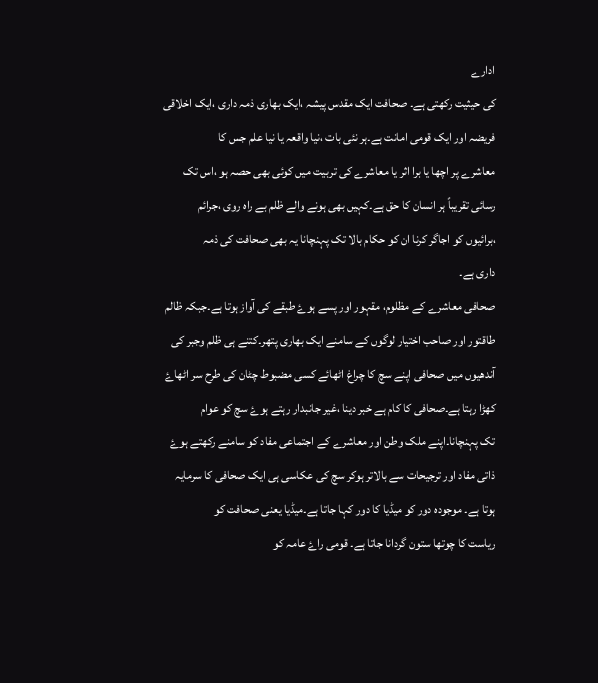ادارے
کی حیثیت رکھتی ہے۔ صحافت ایک مقدس پیشہ ،ایک بھاری ذمہ داری ،ایک اخلاقی
فریضہ اور ایک قومی امانت ہے۔ہر نئی بات ،نیا واقعہ یا نیا علم جس کا
معاشرے پر اچھا یا برا اثر یا معاشرے کی تربیت میں کوئی بھی حصہ ہو ،اس تک
رسائی تقریباً ہر انسان کا حق ہے۔کہیں بھی ہونے والے ظلم بے راہ روی ،جرائم
،برائیوں کو اجاگر کرنا ان کو حکام بالا تک پہنچانا یہ بھی صحافت کی ذمہ
داری ہے۔
صحافی معاشرے کے مظلوم، مقہور اور پسے ہوۓ طبقے کی آواز ہوتا ہے۔جبکہ ظالم
طاقتور اور صاحب اختیار لوگوں کے سامنے ایک بھاری پتھر۔کتنے ہی ظلم وجبر کی
آندھیوں میں صحافی اپنے سچ کا چراغ اٹھائے کسی مضبوط چٹان کی طرح سر اٹھاۓ
کھڑا رہتا ہے۔صحافی کا کام ہے خبر دینا ،غیر جانبدار رہتے ہوۓ سچ کو عوام
تک پہنچانا۔اپنے ملک وطن اور معاشرے کے اجتماعی مفاد کو سامنے رکھتے ہوۓ
ذاتی مفاد اور ترجیحات سے بالاتر ہوکر سچ کی عکاسی ہی ایک صحافی کا سرمایہ
ہوتا ہے۔ موجودہ دور کو میڈیا کا دور کہا جاتا ہے۔میڈیا یعنی صحافت کو
ریاست کا چوتھا ستون گردانا جاتا ہے۔ قومی راۓ عامہ کو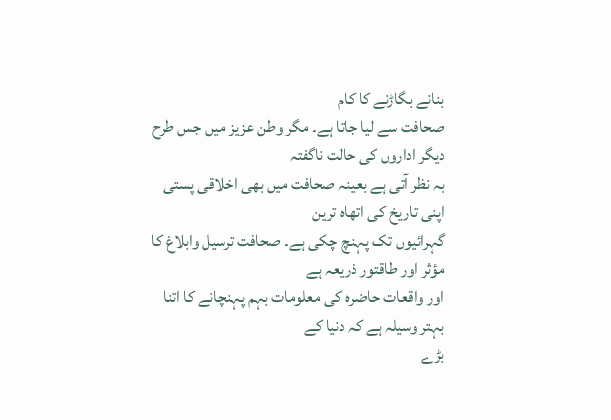بنانے بگاڑنے کا کام
صحافت سے لیا جاتا ہے۔ مگر وطن عزیز میں جس طرح دیگر اداروں کی حالت ناگفتہ
بہ نظر آتی ہے بعینہ صحافت میں بھی اخلاقی پستی اپنی تاریخ کی اتھاہ ترین
گہرائیوں تک پہنچ چکی ہے۔ صحافت ترسیل وابلاغ کا مؤثر اور طاقتور ذریعہ ہے
اور واقعات حاضره کی معلومات بہم پہنچانے کا اتنا بہتر وسیلہ ہے کہ دنیا کے
بڑے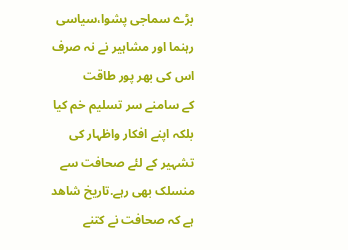بڑے سماجی پشوا،سیاسی رہنما اور مشاہیر نے نہ صرف اس کی بھر پور طاقت
کے سامنے سر تسلیم خم کیا بلکہ اپنے افکار واظہار کی تشہیر کے لئے صحافت سے
منسلک بھی رہے.تاریخ شاهد ہے کہ صحافت نے کتنے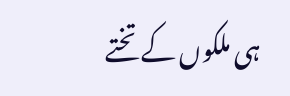ہی ملکوں کے تختے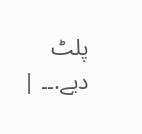پلٹ دیے.۔۔ |